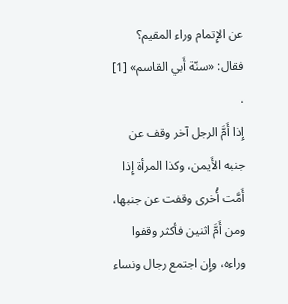عن الإِتمام وراء المقيم؟ فقال: «سنّة أَبي القاسم» [1] .
إِذا أَمَّ الرجل آخر وقف عن جنبه الأَيمن، وكذا المرأة إِذا أَمَّت أُخرى وقفت عن جنبها، ومن أَمَّ اثنين فأكثر وقفوا وراءه، وإِن اجتمع رجال ونساء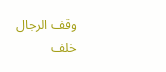وقف الرجال خلف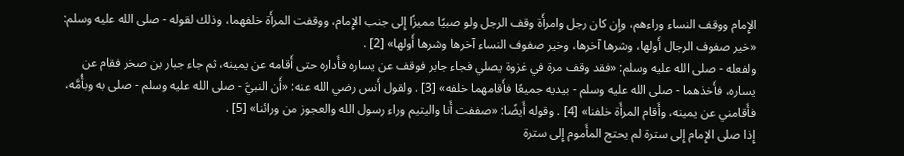الإِمام ووقف النساء وراءهم، وإِن كان رجل وامرأَة وقف الرجل ولو صبيًا مميزًا إِلى جنب الإِمام، ووقفت المرأَة خلفهما، وذلك لقوله - صلى الله عليه وسلم: «خير صفوف الرجال أَولها، وشرها آخرها، وخير صفوف النساء آخرها وشرها أَولها» [2] .
ولفعله - صلى الله عليه وسلم: «فقد وقف مرة في غزوة يصلي فجاء جابر فوقف عن يساره فأَداره حتى أَقامه عن يمينه، ثم جاء جبار بن صخر فقام عن يساره، فأَخذهما - صلى الله عليه وسلم - بيديه جميعًا فأَقامهما خلفه» [3] . ولقول أَنس رضي الله عنه: «أَن النبيَّ - صلى الله عليه وسلم - صلى به وبأُمَّه، فأَقامني عن يمينه، وأَقام المرأَة خلفنا» [4] . وقوله أَيضًا: «صففت أَنا واليتيم وراء رسول الله والعجوز من ورائنا» [5] .
إِذا صلى الإِمام إِلى سترة لم يحتج المأَموم إِلى سترة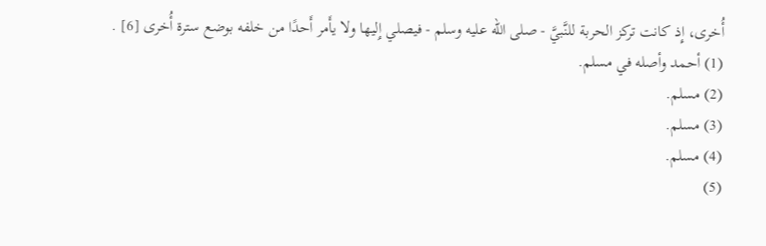أُخرى، إِذ كانت تركز الحربة للنَّبيَّ - صلى الله عليه وسلم - فيصلي إِليها ولا يأَمر أَحدًا من خلفه بوضع سترة أُخرى [6] .
(1) أحمد وأصله في مسلم.
(2) مسلم.
(3) مسلم.
(4) مسلم.
(5)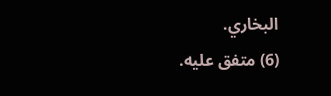البخاري.
(6) متفق عليه.